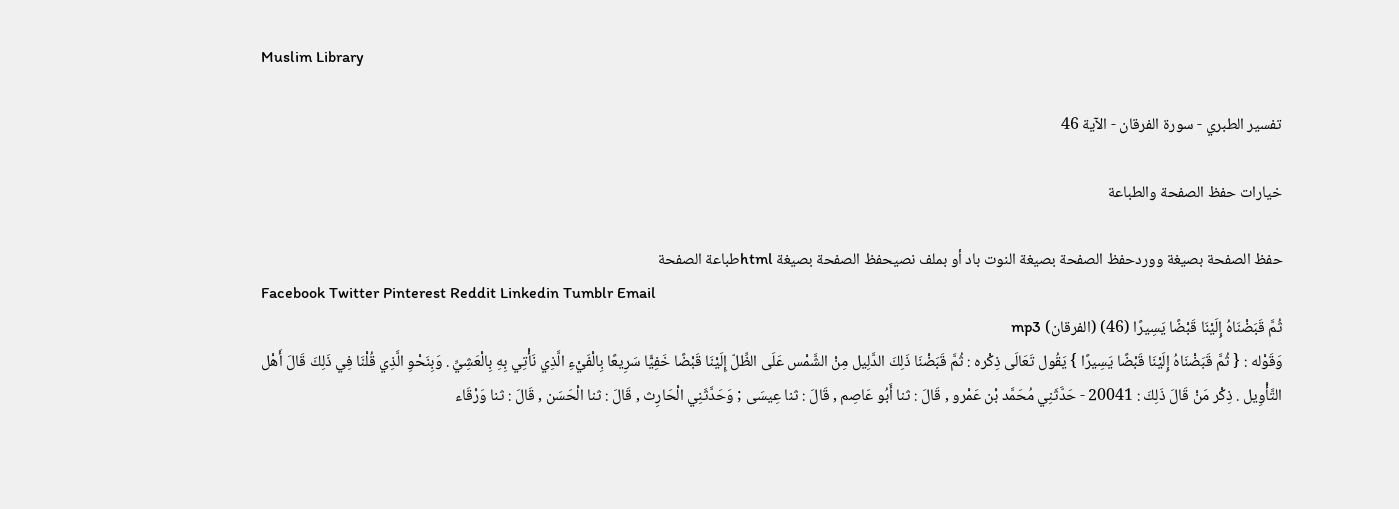Muslim Library

تفسير الطبري - سورة الفرقان - الآية 46

خيارات حفظ الصفحة والطباعة

حفظ الصفحة بصيغة ووردحفظ الصفحة بصيغة النوت باد أو بملف نصيحفظ الصفحة بصيغة htmlطباعة الصفحة
Facebook Twitter Pinterest Reddit Linkedin Tumblr Email
ثُمَّ قَبَضْنَاهُ إِلَيْنَا قَبْضًا يَسِيرًا (46) (الفرقان) mp3
وَقَوْله : { ثُمَّ قَبَضْنَاهُ إِلَيْنَا قَبْضًا يَسِيرًا } يَقُول تَعَالَى ذِكْره : ثُمَّ قَبَضْنَا ذَلِكَ الدَّلِيل مِنْ الشَّمْس عَلَى الظِّلّ إِلَيْنَا قَبْضًا خَفِيًّا سَرِيعًا بِالْفَيْءِ الَّذِي نَأْتِي بِهِ بِالْعَشِيِّ . وَبِنَحْوِ الَّذِي قُلْنَا فِي ذَلِكَ قَالَ أَهْل التَّأْوِيل . ذِكْر مَنْ قَالَ ذَلِكَ : 20041 - حَدَّثَنِي مُحَمَّد بْن عَمْرو , قَالَ : ثنا أَبُو عَاصِم , قَالَ : ثنا عِيسَى ; وَحَدَّثَنِي الْحَارِث , قَالَ : ثنا الْحَسَن , قَالَ : ثنا وَرْقَاء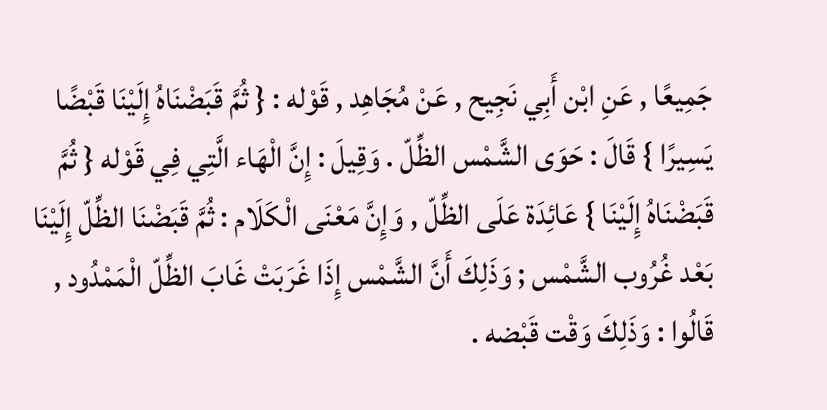جَمِيعًا , عَنِ ابْن أَبِي نَجِيح , عَنْ مُجَاهِد , قَوْله : { ثُمَّ قَبَضْنَاهُ إِلَيْنَا قَبْضًا يَسِيرًا } قَالَ : حَوَى الشَّمْس الظِّلّ . وَقِيلَ : إِنَّ الْهَاء الَّتِي فِي قَوْله { ثُمَّ قَبَضْنَاهُ إِلَيْنَا } عَائِدَة عَلَى الظِّلّ , وَإِنَّ مَعْنَى الْكَلَام : ثُمَّ قَبَضْنَا الظِّلّ إِلَيْنَا بَعْد غُرُوب الشَّمْس ; وَذَلِكَ أَنَّ الشَّمْس إِذَا غَرَبَتْ غَابَ الظِّلّ الْمَمْدُود , قَالُوا : وَذَلِكَ وَقْت قَبْضه .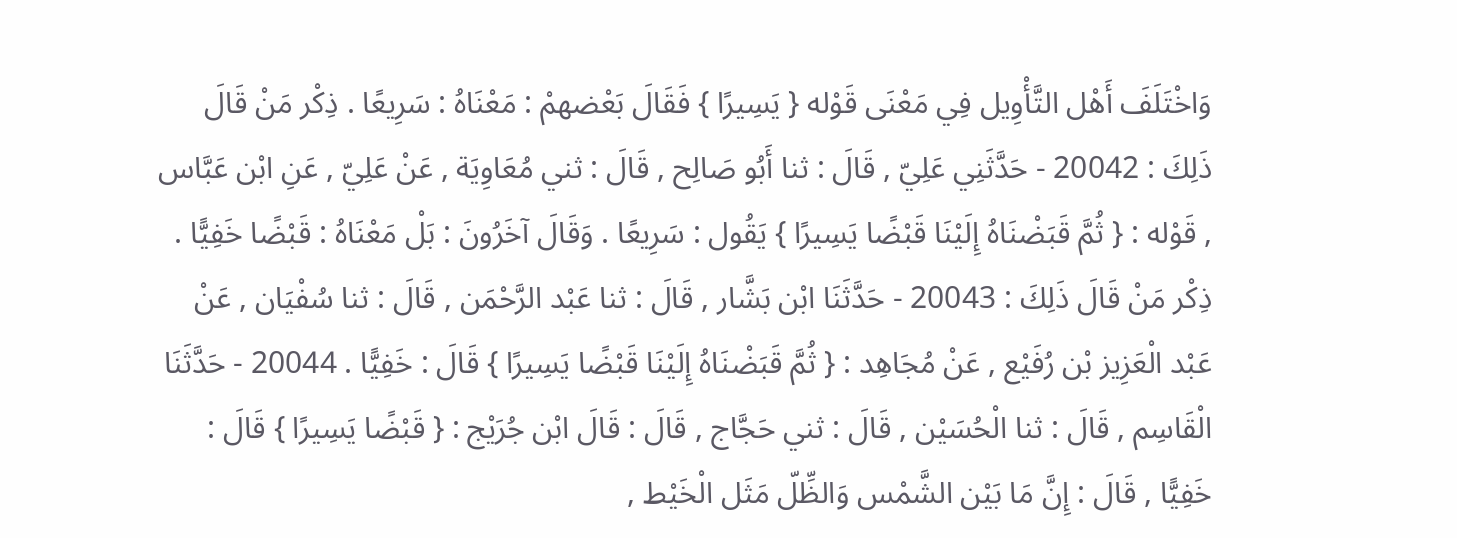وَاخْتَلَفَ أَهْل التَّأْوِيل فِي مَعْنَى قَوْله { يَسِيرًا } فَقَالَ بَعْضهمْ : مَعْنَاهُ : سَرِيعًا . ذِكْر مَنْ قَالَ ذَلِكَ : 20042 - حَدَّثَنِي عَلِيّ , قَالَ : ثنا أَبُو صَالِح , قَالَ : ثني مُعَاوِيَة , عَنْ عَلِيّ , عَنِ ابْن عَبَّاس , قَوْله : { ثُمَّ قَبَضْنَاهُ إِلَيْنَا قَبْضًا يَسِيرًا } يَقُول : سَرِيعًا . وَقَالَ آخَرُونَ : بَلْ مَعْنَاهُ : قَبْضًا خَفِيًّا . ذِكْر مَنْ قَالَ ذَلِكَ : 20043 - حَدَّثَنَا ابْن بَشَّار , قَالَ : ثنا عَبْد الرَّحْمَن , قَالَ : ثنا سُفْيَان , عَنْ عَبْد الْعَزِيز بْن رُفَيْع , عَنْ مُجَاهِد : { ثُمَّ قَبَضْنَاهُ إِلَيْنَا قَبْضًا يَسِيرًا } قَالَ : خَفِيًّا . 20044 - حَدَّثَنَا الْقَاسِم , قَالَ : ثنا الْحُسَيْن , قَالَ : ثني حَجَّاج , قَالَ : قَالَ ابْن جُرَيْج : { قَبْضًا يَسِيرًا } قَالَ : خَفِيًّا , قَالَ : إِنَّ مَا بَيْن الشَّمْس وَالظِّلّ مَثَل الْخَيْط ,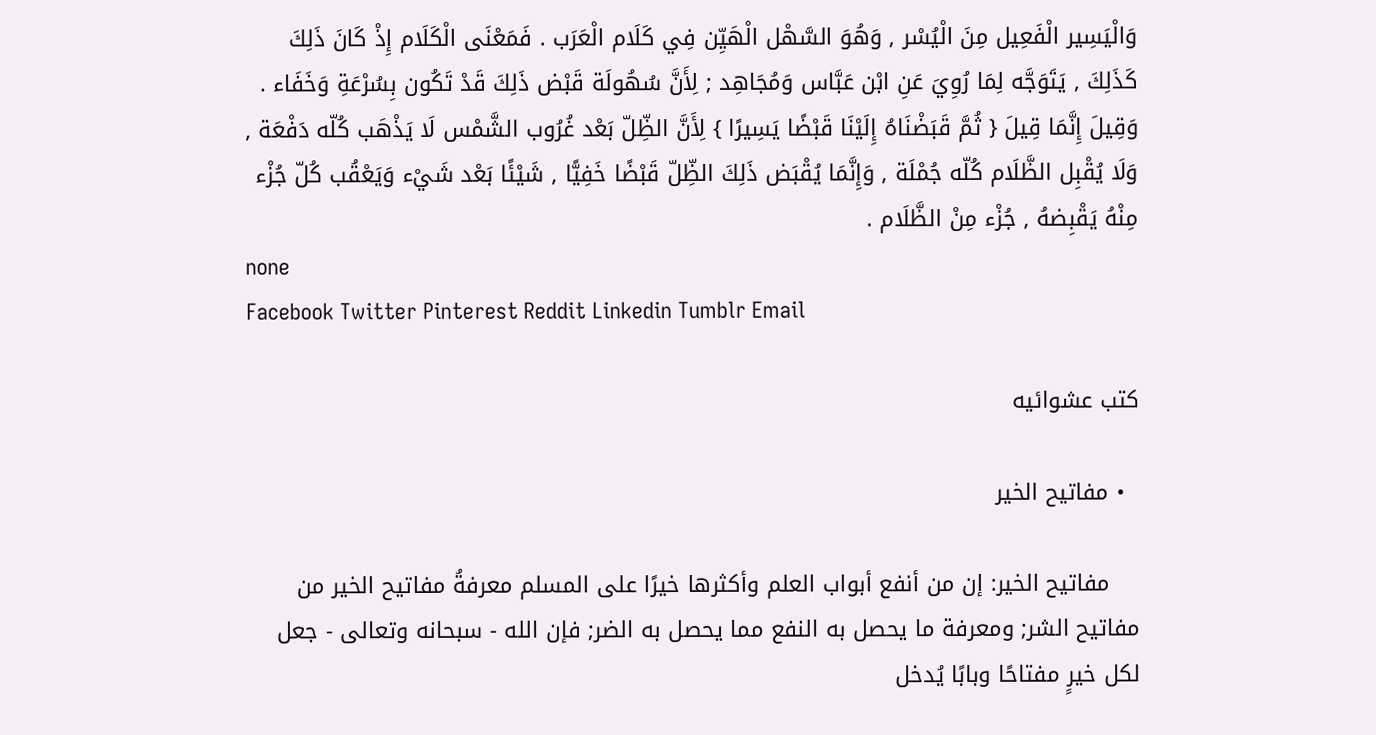وَالْيَسِير الْفَعِيل مِنَ الْيُسْر , وَهُوَ السَّهْل الْهَيِّن فِي كَلَام الْعَرَب . فَمَعْنَى الْكَلَام إِذْ كَانَ ذَلِكَ كَذَلِكَ , يَتَوَجَّه لِمَا رُوِيَ عَنِ ابْن عَبَّاس وَمُجَاهِد ; لِأَنَّ سُهُولَة قَبْض ذَلِكَ قَدْ تَكُون بِسُرْعَةِ وَخَفَاء . وَقِيلَ إِنَّمَا قِيلَ { ثُمَّ قَبَضْنَاهُ إِلَيْنَا قَبْضًا يَسِيرًا } لِأَنَّ الظِّلّ بَعْد غُرُوب الشَّمْس لَا يَذْهَب كُلّه دَفْعَة , وَلَا يُقْبِل الظَّلَام كُلّه جُمْلَة , وَإِنَّمَا يُقْبَض ذَلِكَ الظِّلّ قَبْضًا خَفِيًّا , شَيْئًا بَعْد شَيْء وَيَعْقُب كُلّ جُزْء مِنْهُ يَقْبِضهُ , جُزْء مِنْ الظَّلَام .
none
Facebook Twitter Pinterest Reddit Linkedin Tumblr Email

كتب عشوائيه

  • مفاتيح الخير

    مفاتيح الخير: إن من أنفع أبواب العلم وأكثرها خيرًا على المسلم معرفةُ مفاتيح الخير من مفاتيح الشر; ومعرفة ما يحصل به النفع مما يحصل به الضر; فإن الله - سبحانه وتعالى - جعل لكل خيرٍ مفتاحًا وبابًا يُدخل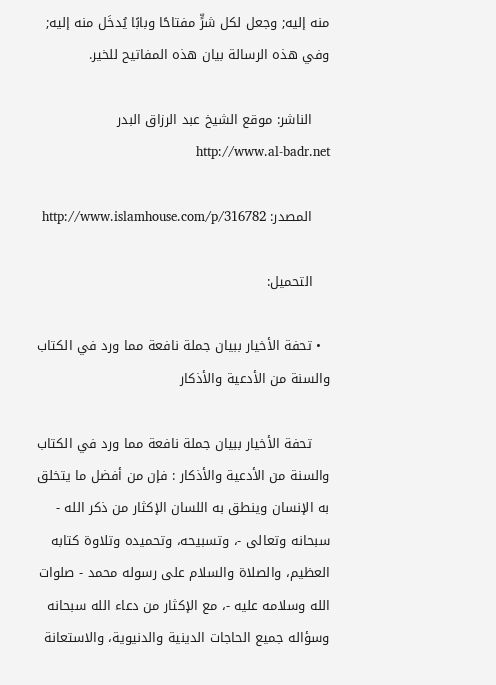منه إليه; وجعل لكل شرٍّ مفتاحًا وبابًا يُدخَل منه إليه; وفي هذه الرسالة بيان هذه المفاتيح للخير.

    الناشر: موقع الشيخ عبد الرزاق البدر http://www.al-badr.net

    المصدر: http://www.islamhouse.com/p/316782

    التحميل:

  • تحفة الأخيار ببيان جملة نافعة مما ورد في الكتاب والسنة من الأدعية والأذكار

    تحفة الأخيار ببيان جملة نافعة مما ورد في الكتاب والسنة من الأدعية والأذكار : فإن من أفضل ما يتخلق به الإنسان وينطق به اللسان الإكثار من ذكر الله - سبحانه وتعالى -، وتسبيحه، وتحميده وتلاوة كتابه العظيم، والصلاة والسلام على رسوله محمد - صلوات الله وسلامه عليه -، مع الإكثار من دعاء الله سبحانه وسؤاله جميع الحاجات الدينية والدنيوية، والاستعانة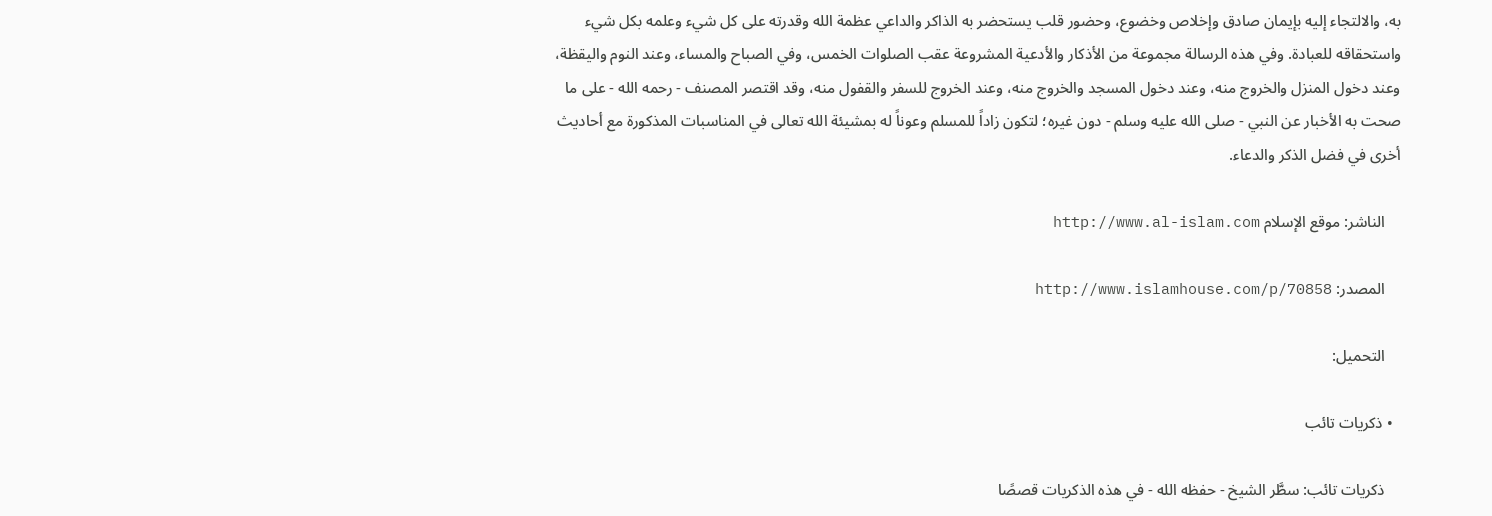به، والالتجاء إليه بإيمان صادق وإخلاص وخضوع، وحضور قلب يستحضر به الذاكر والداعي عظمة الله وقدرته على كل شيء وعلمه بكل شيء واستحقاقه للعبادة. وفي هذه الرسالة مجموعة من الأذكار والأدعية المشروعة عقب الصلوات الخمس، وفي الصباح والمساء، وعند النوم واليقظة، وعند دخول المنزل والخروج منه، وعند دخول المسجد والخروج منه، وعند الخروج للسفر والقفول منه، وقد اقتصر المصنف - رحمه الله - على ما صحت به الأخبار عن النبي - صلى الله عليه وسلم - دون غيره؛ لتكون زاداً للمسلم وعوناً له بمشيئة الله تعالى في المناسبات المذكورة مع أحاديث أخرى في فضل الذكر والدعاء.

    الناشر: موقع الإسلام http://www.al-islam.com

    المصدر: http://www.islamhouse.com/p/70858

    التحميل:

  • ذكريات تائب

    ذكريات تائب: سطَّر الشيخ - حفظه الله - في هذه الذكريات قصصًا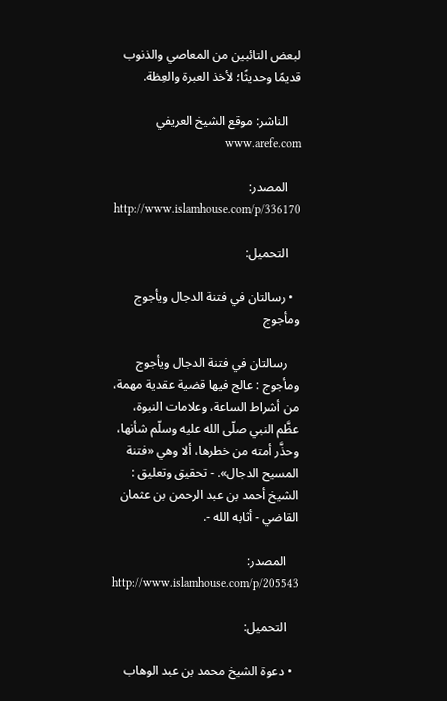لبعض التائبين من المعاصي والذنوب قديمًا وحديثًا؛ لأخذ العبرة والعِظة.

    الناشر: موقع الشيخ العريفي www.arefe.com

    المصدر: http://www.islamhouse.com/p/336170

    التحميل:

  • رسالتان في فتنة الدجال ويأجوج ومأجوج

    رسالتان في فتنة الدجال ويأجوج ومأجوج : عالج فيها قضية عقدية مهمة، من أشراط الساعة، وعلامات النبوة، عظَّم النبي صلّى الله عليه وسلّم شأنها، وحذَّر أمته من خطرها، ألا وهي «فتنة المسيح الدجال». - تحقيق وتعليق : الشيخ أحمد بن عبد الرحمن بن عثمان القاضي - أثابه الله -.

    المصدر: http://www.islamhouse.com/p/205543

    التحميل:

  • دعوة الشيخ محمد بن عبد الوهاب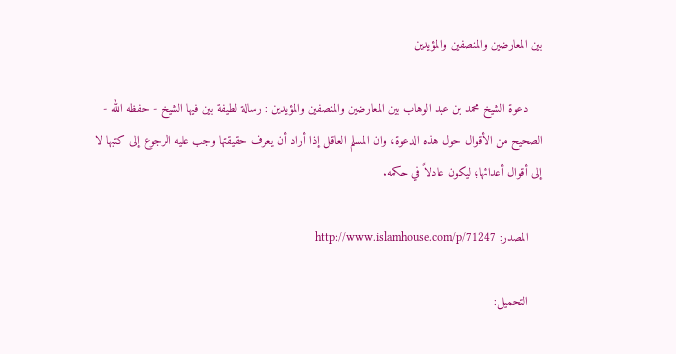بين المعارضين والمنصفين والمؤيدين

    دعوة الشيخ محمد بن عبد الوهاب بين المعارضين والمنصفين والمؤيدين : رسالة لطيفة بين فيها الشيخ - حفظه الله - الصحيح من الأقوال حول هذه الدعوة، وان المسلم العاقل إذا أراد أن يعرف حقيقتها وجب عليه الرجوع إلى كتبها لا إلى أقوال أعدائها؛ ليكون عادلاً في حكمه.

    المصدر: http://www.islamhouse.com/p/71247

    التحميل: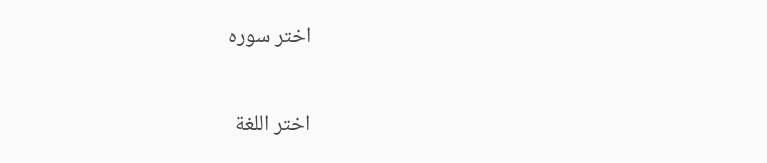اختر سوره

اختر اللغة